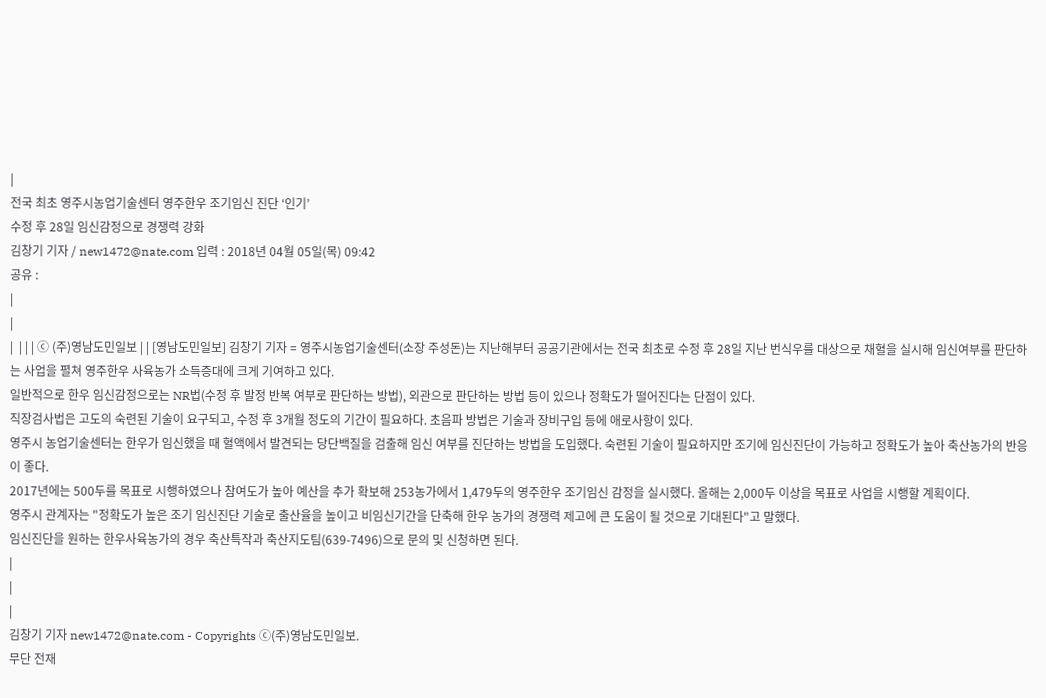|
전국 최초 영주시농업기술센터 영주한우 조기임신 진단 ‘인기’
수정 후 28일 임신감정으로 경쟁력 강화
김창기 기자 / new1472@nate.com 입력 : 2018년 04월 05일(목) 09:42
공유 :
|
|
|  | | | ⓒ (주)영남도민일보 | | [영남도민일보] 김창기 기자 = 영주시농업기술센터(소장 주성돈)는 지난해부터 공공기관에서는 전국 최초로 수정 후 28일 지난 번식우를 대상으로 채혈을 실시해 임신여부를 판단하는 사업을 펼쳐 영주한우 사육농가 소득증대에 크게 기여하고 있다.
일반적으로 한우 임신감정으로는 NR법(수정 후 발정 반복 여부로 판단하는 방법), 외관으로 판단하는 방법 등이 있으나 정확도가 떨어진다는 단점이 있다.
직장검사법은 고도의 숙련된 기술이 요구되고, 수정 후 3개월 정도의 기간이 필요하다. 초음파 방법은 기술과 장비구입 등에 애로사항이 있다.
영주시 농업기술센터는 한우가 임신했을 때 혈액에서 발견되는 당단백질을 검출해 임신 여부를 진단하는 방법을 도입했다. 숙련된 기술이 필요하지만 조기에 임신진단이 가능하고 정확도가 높아 축산농가의 반응이 좋다.
2017년에는 500두를 목표로 시행하였으나 참여도가 높아 예산을 추가 확보해 253농가에서 1,479두의 영주한우 조기임신 감정을 실시했다. 올해는 2,000두 이상을 목표로 사업을 시행할 계획이다.
영주시 관계자는 "정확도가 높은 조기 임신진단 기술로 출산율을 높이고 비임신기간을 단축해 한우 농가의 경쟁력 제고에 큰 도움이 될 것으로 기대된다"고 말했다.
임신진단을 원하는 한우사육농가의 경우 축산특작과 축산지도팀(639-7496)으로 문의 및 신청하면 된다.
|
|
|
김창기 기자 new1472@nate.com - Copyrights ⓒ(주)영남도민일보.
무단 전재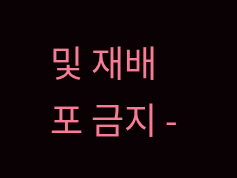및 재배포 금지 -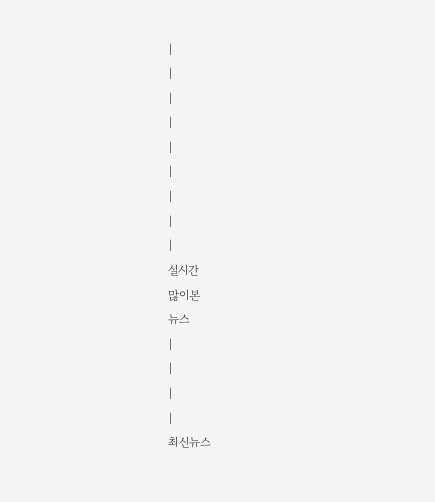|
|
|
|
|
|
|
|
|
실시간
많이본
뉴스
|
|
|
|
최신뉴스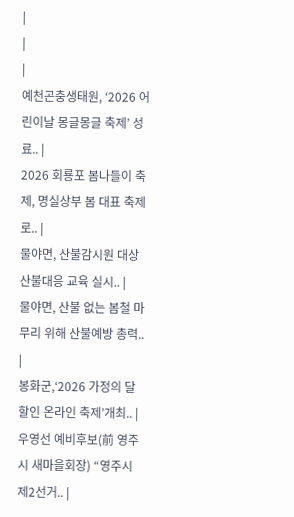|
|
|
예천곤충생태원, ‘2026 어린이날 몽글몽글 축제’ 성료.. |
2026 회룡포 봄나들이 축제, 명실상부 봄 대표 축제로.. |
물야면, 산불감시원 대상 산불대응 교육 실시.. |
물야면, 산불 없는 봄철 마무리 위해 산불예방 총력.. |
봉화군,‘2026 가정의 달 할인 온라인 축제’개최.. |
우영선 예비후보(前 영주시 새마을회장) “영주시 제2선거.. |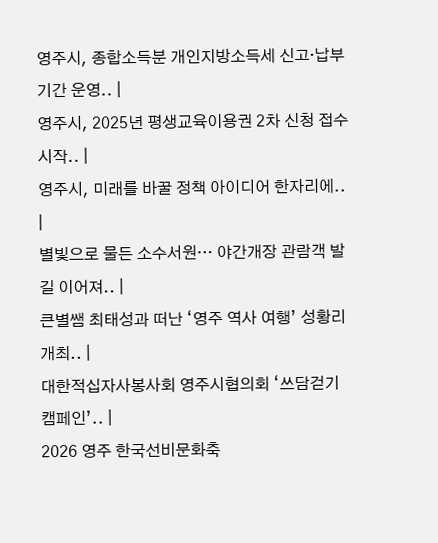영주시, 종합소득분 개인지방소득세 신고·납부 기간 운영.. |
영주시, 2025년 평생교육이용권 2차 신청 접수 시작.. |
영주시, 미래를 바꿀 정책 아이디어 한자리에.. |
별빛으로 물든 소수서원… 야간개장 관람객 발길 이어져.. |
큰별쌤 최태성과 떠난 ‘영주 역사 여행’ 성황리 개최.. |
대한적십자사봉사회 영주시협의회 ‘쓰담걷기 캠페인’.. |
2026 영주 한국선비문화축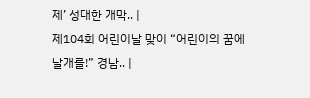제’ 성대한 개막.. |
제104회 어린이날 맞이 “어린이의 꿈에 날개를!” 경남.. |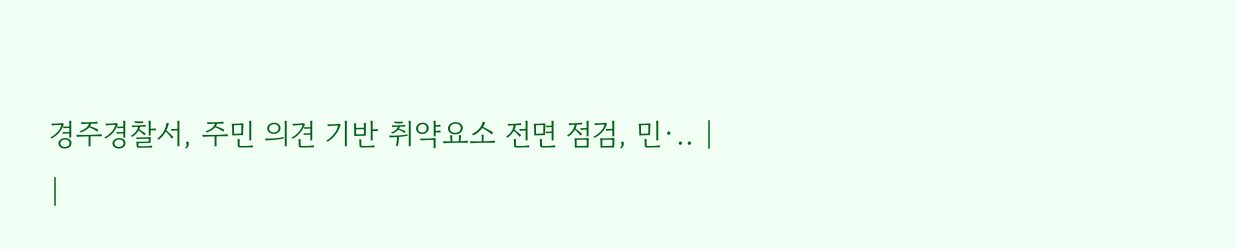경주경찰서, 주민 의견 기반 취약요소 전면 점검, 민·.. |
|